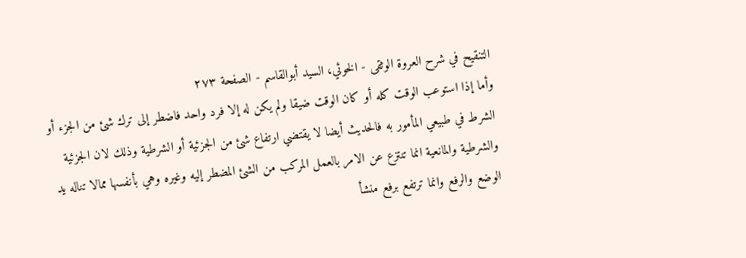التنقيح في شرح العروة الوثقى - الخوئي، السيد أبوالقاسم - الصفحة ٢٧٣
وأما إذا استوعب الوقت كله أو كان الوقت ضيقا ولم يكن له إلا فرد واحد فاضطر إلى ترك شئ من الجزء أو الشرط في طبيعي المأمور به فالحديث أيضا لا يقتضي ارتفاع شئ من الجزئية أو الشرطية وذلك لان الجزئية والشرطية والمانعية انما تنتزع عن الامر بالعمل المركب من الشئ المضطر إليه وغيره وهي بأنفسها ممالا تناله يد الوضع والرفع وانما ترتفع برفع منشأ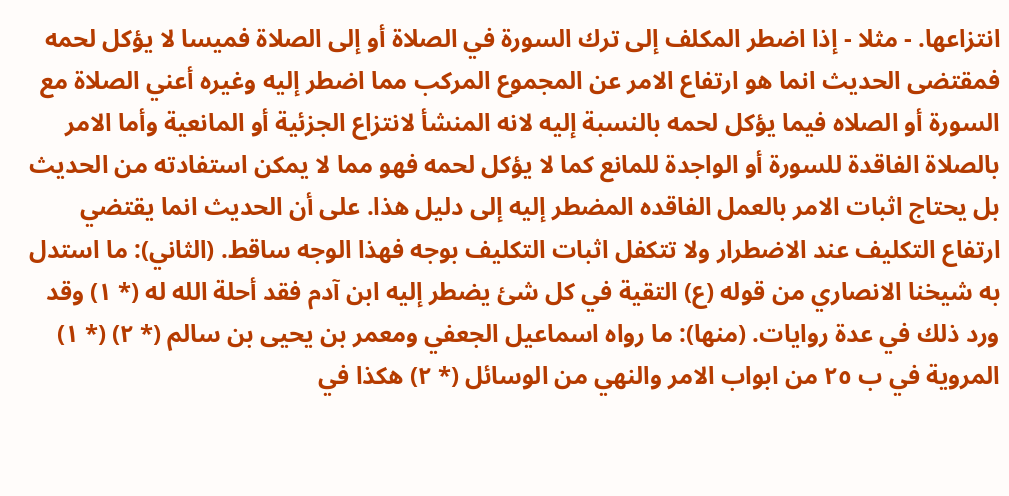انتزاعها. - مثلا - إذا اضطر المكلف إلى ترك السورة في الصلاة أو إلى الصلاة فميسا لا يؤكل لحمه فمقتضى الحديث انما هو ارتفاع الامر عن المجموع المركب مما اضطر إليه وغيره أعني الصلاة مع السورة أو الصلاه فيما يؤكل لحمه بالنسبة إليه لانه المنشأ لانتزاع الجزئية أو المانعية وأما الامر بالصلاة الفاقدة للسورة أو الواجدة للمانع كما لا يؤكل لحمه فهو مما لا يمكن استفادته من الحديث بل يحتاج اثبات الامر بالعمل الفاقده المضطر إليه إلى دليل هذا. على أن الحديث انما يقتضي ارتفاع التكليف عند الاضطرار ولا تتكفل اثبات التكليف بوجه فهذا الوجه ساقط. (الثاني): ما استدل به شيخنا الانصاري من قوله (ع) التقية في كل شئ يضطر إليه ابن آدم فقد أحلة الله له (* ١) وقد ورد ذلك في عدة روايات. (منها): ما رواه اسماعيل الجعفي ومعمر بن يحيى بن سالم (* ٢) (* ١) المروية في ب ٢٥ من ابواب الامر والنهي من الوسائل (* ٢) هكذا في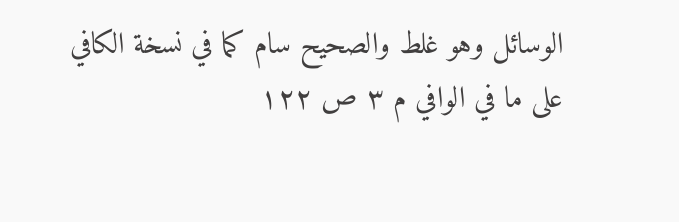الوسائل وهو غلط والصحيح سام كما في نسخة الكافي على ما في الوافي م ٣ ص ١٢٢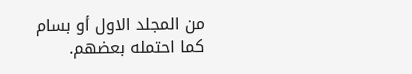من المجلد الاول أو بسام كما احتمله بعضهم.